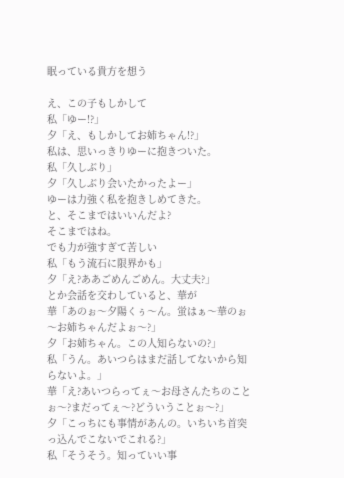眠っている貴方を想う

え、この子もしかして
私「ゆー!?」
夕「え、もしかしてお姉ちゃん!?」
私は、思いっきりゆーに抱きついた。
私「久しぶり」
夕「久しぶり会いたかったよー」
ゆーは力強く私を抱きしめてきた。
と、そこまではいいんだよ?
そこまではね。
でも力が強すぎて苦しい
私「もう流石に限界かも」
夕「え?ああごめんごめん。大丈夫?」
とか会話を交わしていると、華が
華「あのぉ〜夕陽くぅ〜ん。蛍はぁ〜華のぉ〜お姉ちゃんだよぉ〜?」
夕「お姉ちゃん。この人知らないの?」
私「うん。あいつらはまだ話してないから知らないよ。」
華「え?あいつらってぇ〜お母さんたちのことぉ〜?まだってぇ〜?どういうことぉ〜?」
夕「こっちにも事情があんの。いちいち首突っ込んでこないでこれる?」
私「そうそう。知っていい事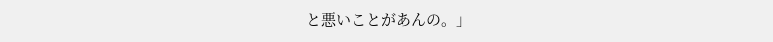と悪いことがあんの。」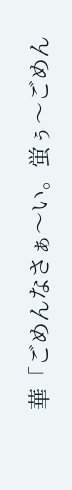華「ごめんなさぁ〜い。蛍ぅ〜ごめん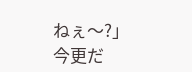ねぇ〜?」
今更だ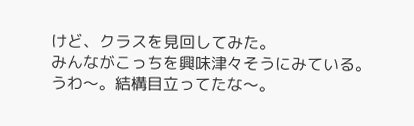けど、クラスを見回してみた。
みんながこっちを興味津々そうにみている。
うわ〜。結構目立ってたな〜。